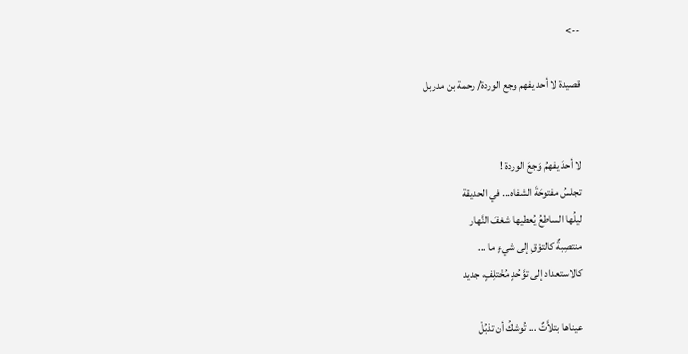-->

قصيدة لا أحد يفهم وجع الوردة/ رحمة بن مدربل


لا أحدَ يفهمُ وَجعَ الوردة !
تجلسُ مفتوحَةَ الشفاه... في الحديقة
ليلُها الساطعُ يُعطيها شغفَ النَّهار
منتصِبةٌ كالتوْقِ إلى شيءٍ ما ...
كالاستعداد إلى توَّحُدٍ مُخْتلِفٍ، جديد

عيناها بتلاَّتٌ ... تُوشكُ أن تذبُلْ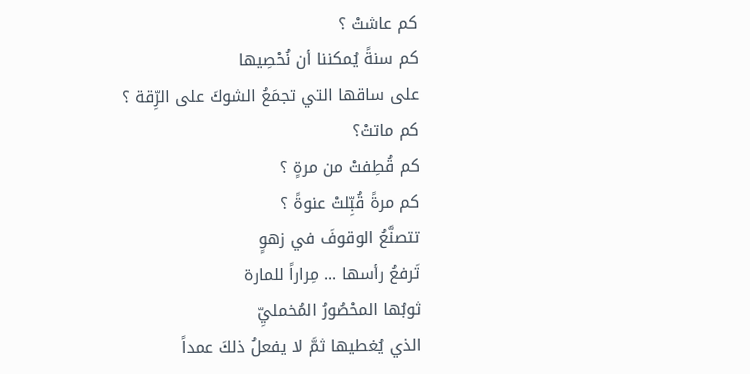كم عاشتْ ؟
كم سنةً يُمكننا أن نُحْصِيها
على ساقها التي تجمَعُ الشوكَ على الرِّقة ؟
كم ماتتْ؟
كم قُطِفتْ من مرةٍ ؟
كم مرةً قُبِّلتْ عنوةً ؟
تتصنَّعُ الوقوفَ في زهوٍ
تَرفعُ رأسها ... مِراراً للمارة
ثوبُها المحْصُورُ المُخمليِّ
الذي يُغطيها ثمَّ لا يفعلُ ذلكَ عمداً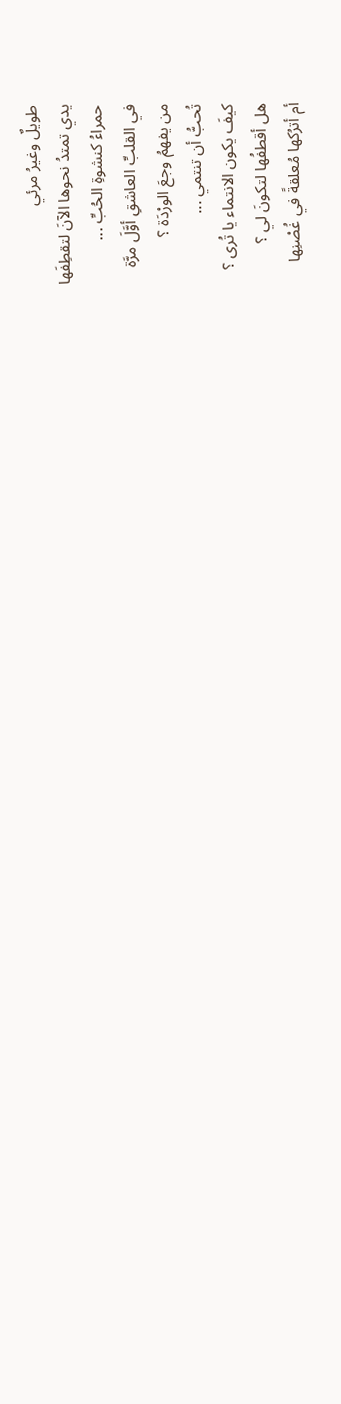طويلٌ وغيرُ مرئي
يدي تمتدُ نحوها الآنَ لتقطِفَها
حمراءُ كنشوةِ الحُبِّ ...
في القلبِّ العاشقِ أوَّلَ مرَّة
من يفهمُ وجعَ الورْدَة ؟
تُحبُّ أن تنتمي ...
كيفَ يكون الانتماء يا تُرى ؟
هل أقطفُها لتكونَ لي ؟
أم أترُكها مُعلقةً في غُصْنِها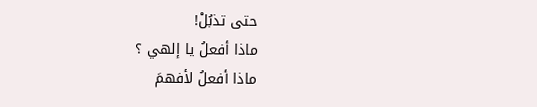حتى تذبُلْ!
ماذا أفعلُ يا إلهي ؟
ماذا أفعلُ لأفهمَ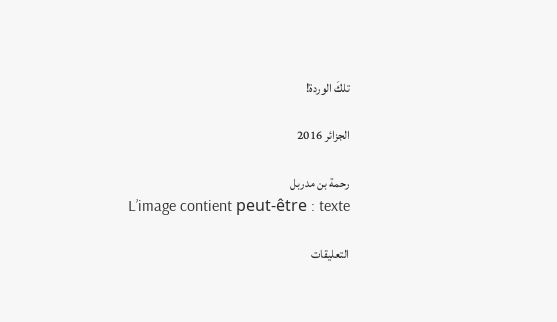تلكَ الوردة!

الجزائر 2016

رحمة بن مدربل
L’image contient peut-être : texte

التعليقات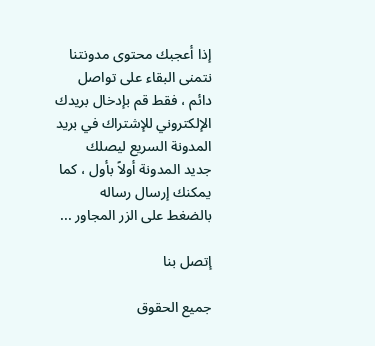إذا أعجبك محتوى مدونتنا نتمنى البقاء على تواصل دائم ، فقط قم بإدخال بريدك الإلكتروني للإشتراك في بريد المدونة السريع ليصلك جديد المدونة أولاً بأول ، كما يمكنك إرسال رساله بالضغط على الزر المجاور ...

إتصل بنا

جميع الحقوق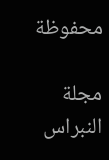محفوظة

مجلة النبراس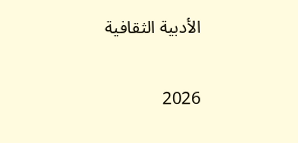الأدبية الثقافية

2026